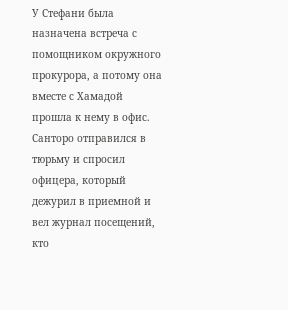У Стефани была назначена встреча с помощником окружного прокурора, а потому она вместе с Хамадой прошла к нему в офис. Санторо отправился в тюрьму и спросил офицера, который дежурил в приемной и вел журнал посещений, кто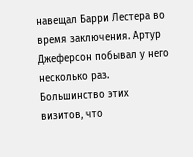навещал Барри Лестера во время заключения. Артур Джеферсон побывал у него несколько раз. Большинство этих визитов, что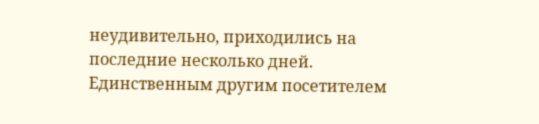неудивительно, приходились на последние несколько дней. Единственным другим посетителем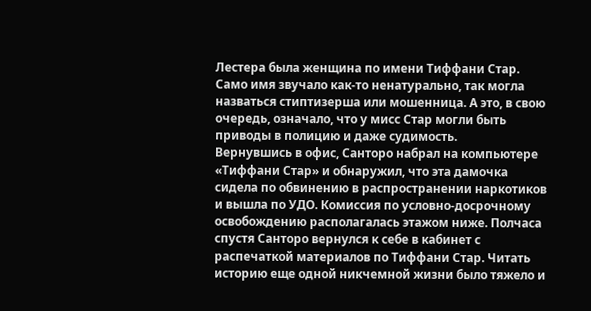Лестера была женщина по имени Тиффани Стар. Само имя звучало как-то ненатурально, так могла назваться стиптизерша или мошенница. А это, в свою очередь, означало, что у мисс Стар могли быть приводы в полицию и даже судимость.
Вернувшись в офис, Санторо набрал на компьютере «Тиффани Стар» и обнаружил, что эта дамочка сидела по обвинению в распространении наркотиков и вышла по УДО. Комиссия по условно-досрочному освобождению располагалась этажом ниже. Полчаса спустя Санторо вернулся к себе в кабинет с распечаткой материалов по Тиффани Стар. Читать историю еще одной никчемной жизни было тяжело и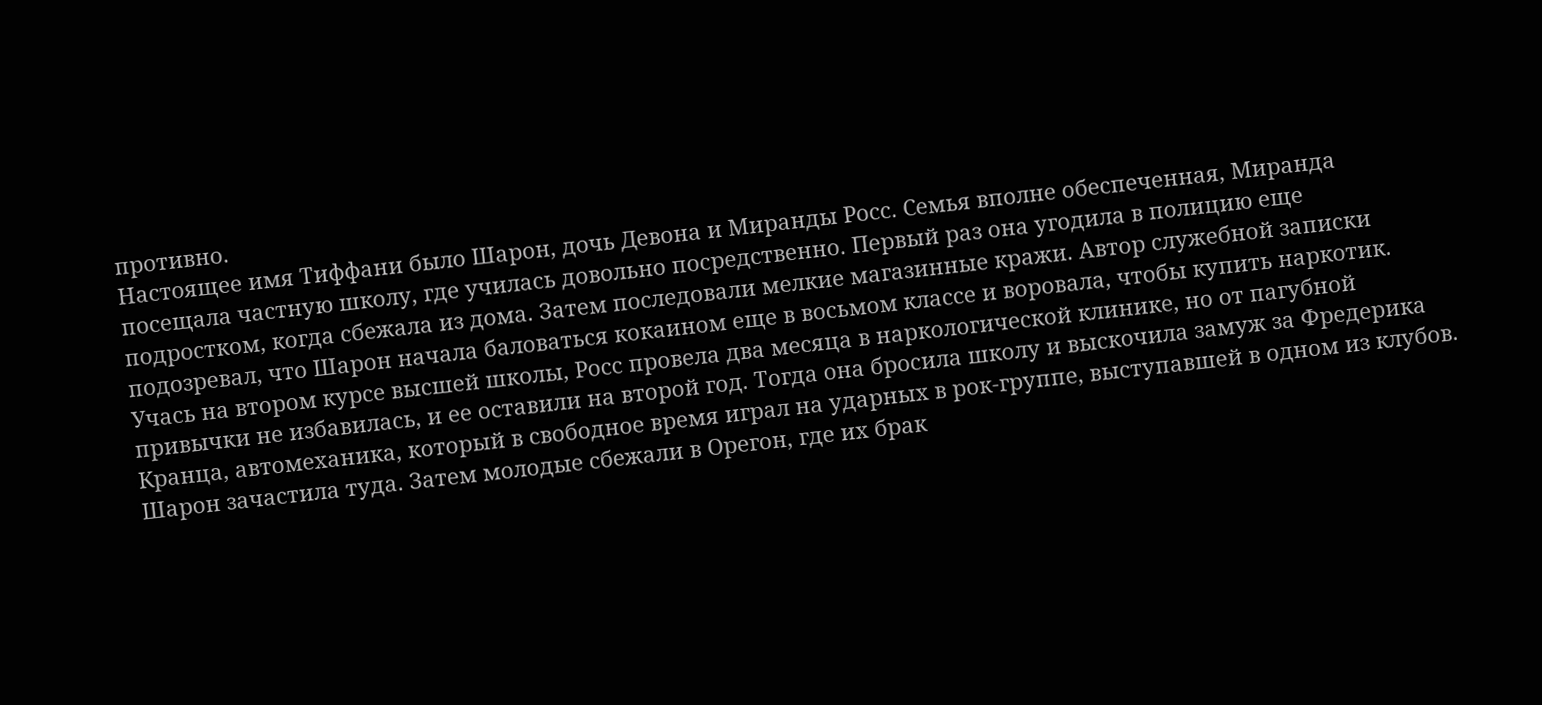противно.
Настоящее имя Тиффани было Шарон, дочь Девона и Миранды Росс. Семья вполне обеспеченная, Миранда посещала частную школу, где училась довольно посредственно. Первый раз она угодила в полицию еще подростком, когда сбежала из дома. Затем последовали мелкие магазинные кражи. Автор служебной записки подозревал, что Шарон начала баловаться кокаином еще в восьмом классе и воровала, чтобы купить наркотик.
Учась на втором курсе высшей школы, Росс провела два месяца в наркологической клинике, но от пагубной привычки не избавилась, и ее оставили на второй год. Тогда она бросила школу и выскочила замуж за Фредерика Кранца, автомеханика, который в свободное время играл на ударных в рок-группе, выступавшей в одном из клубов. Шарон зачастила туда. Затем молодые сбежали в Орегон, где их брак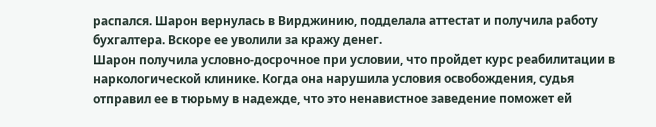распался. Шарон вернулась в Вирджинию, подделала аттестат и получила работу бухгалтера. Вскоре ее уволили за кражу денег.
Шарон получила условно-досрочное при условии, что пройдет курс реабилитации в наркологической клинике. Когда она нарушила условия освобождения, судья отправил ее в тюрьму в надежде, что это ненавистное заведение поможет ей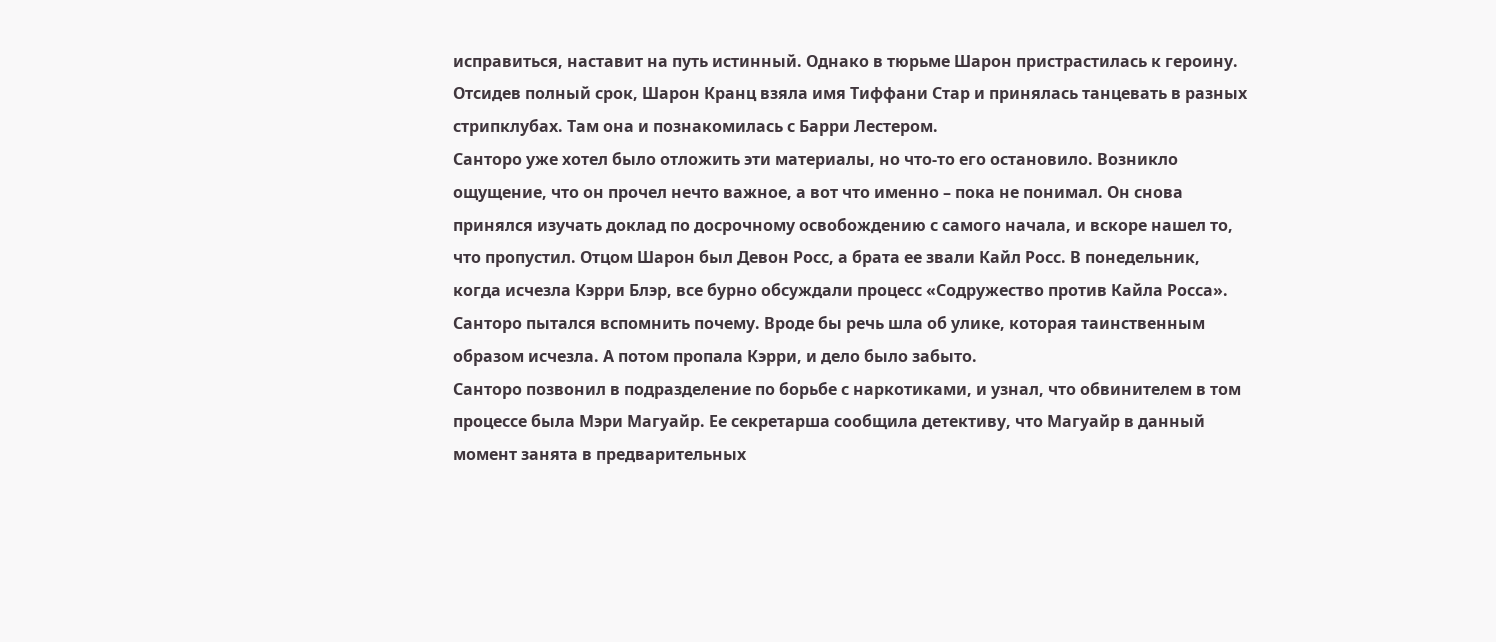исправиться, наставит на путь истинный. Однако в тюрьме Шарон пристрастилась к героину. Отсидев полный срок, Шарон Кранц взяла имя Тиффани Стар и принялась танцевать в разных стрипклубах. Там она и познакомилась с Барри Лестером.
Санторо уже хотел было отложить эти материалы, но что-то его остановило. Возникло ощущение, что он прочел нечто важное, а вот что именно – пока не понимал. Он снова принялся изучать доклад по досрочному освобождению с самого начала, и вскоре нашел то, что пропустил. Отцом Шарон был Девон Росс, а брата ее звали Кайл Росс. В понедельник, когда исчезла Кэрри Блэр, все бурно обсуждали процесс «Содружество против Кайла Росса». Санторо пытался вспомнить почему. Вроде бы речь шла об улике, которая таинственным образом исчезла. А потом пропала Кэрри, и дело было забыто.
Санторо позвонил в подразделение по борьбе с наркотиками, и узнал, что обвинителем в том процессе была Мэри Магуайр. Ее секретарша сообщила детективу, что Магуайр в данный момент занята в предварительных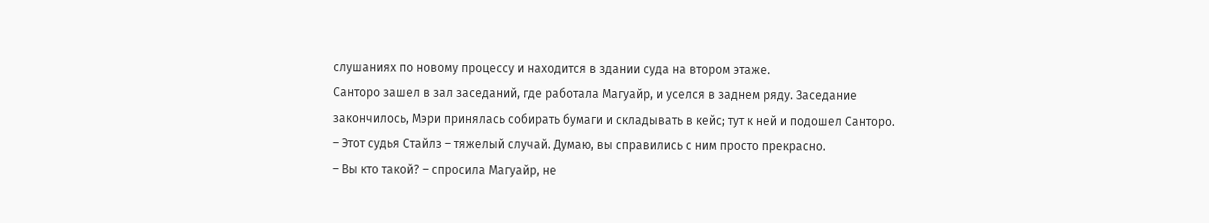слушаниях по новому процессу и находится в здании суда на втором этаже.
Санторо зашел в зал заседаний, где работала Магуайр, и уселся в заднем ряду. Заседание закончилось, Мэри принялась собирать бумаги и складывать в кейс; тут к ней и подошел Санторо.
– Этот судья Стайлз – тяжелый случай. Думаю, вы справились с ним просто прекрасно.
– Вы кто такой? – спросила Магуайр, не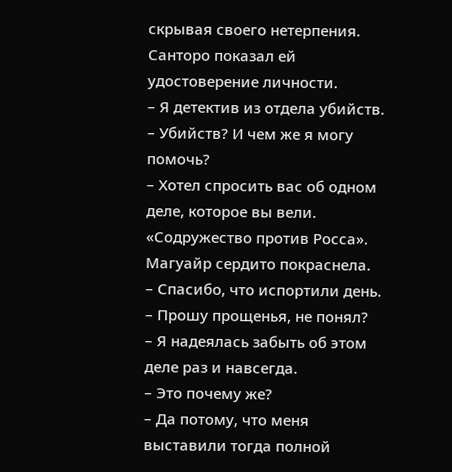скрывая своего нетерпения.
Санторо показал ей удостоверение личности.
– Я детектив из отдела убийств.
– Убийств? И чем же я могу помочь?
– Хотел спросить вас об одном деле, которое вы вели. «Содружество против Росса».
Магуайр сердито покраснела.
– Спасибо, что испортили день.
– Прошу прощенья, не понял?
– Я надеялась забыть об этом деле раз и навсегда.
– Это почему же?
– Да потому, что меня выставили тогда полной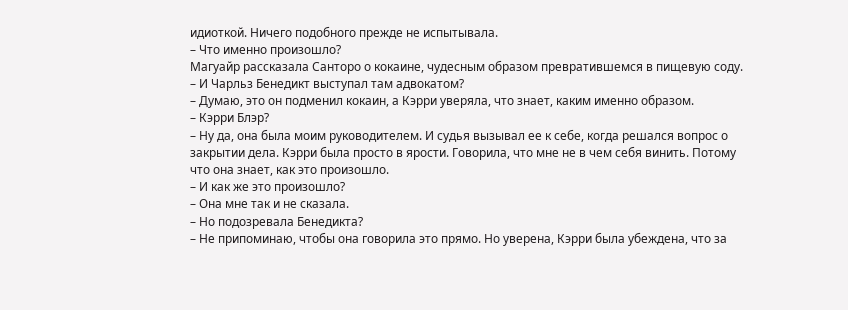идиоткой. Ничего подобного прежде не испытывала.
– Что именно произошло?
Магуайр рассказала Санторо о кокаине, чудесным образом превратившемся в пищевую соду.
– И Чарльз Бенедикт выступал там адвокатом?
– Думаю, это он подменил кокаин, а Кэрри уверяла, что знает, каким именно образом.
– Кэрри Блэр?
– Ну да, она была моим руководителем. И судья вызывал ее к себе, когда решался вопрос о закрытии дела. Кэрри была просто в ярости. Говорила, что мне не в чем себя винить. Потому что она знает, как это произошло.
– И как же это произошло?
– Она мне так и не сказала.
– Но подозревала Бенедикта?
– Не припоминаю, чтобы она говорила это прямо. Но уверена, Кэрри была убеждена, что за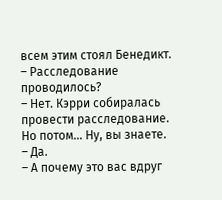всем этим стоял Бенедикт.
– Расследование проводилось?
– Нет. Кэрри собиралась провести расследование. Но потом… Ну, вы знаете.
– Да.
– А почему это вас вдруг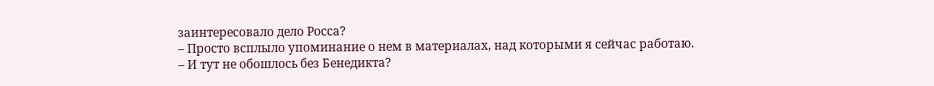заинтересовало дело Росса?
– Просто всплыло упоминание о нем в материалах, над которыми я сейчас работаю.
– И тут не обошлось без Бенедикта?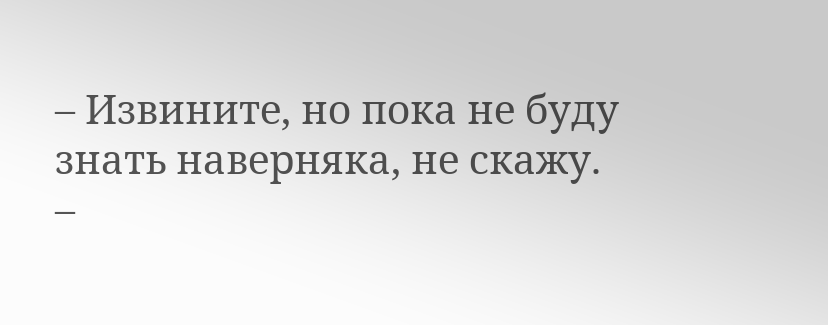– Извините, но пока не буду знать наверняка, не скажу.
–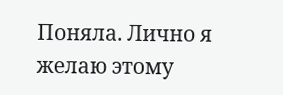Поняла. Лично я желаю этому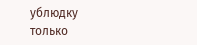ублюдку только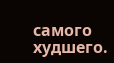самого худшего.